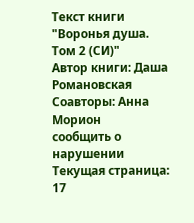Текст книги "Воронья душа. Том 2 (СИ)"
Автор книги: Даша Романовская
Соавторы: Анна Морион
сообщить о нарушении
Текущая страница: 17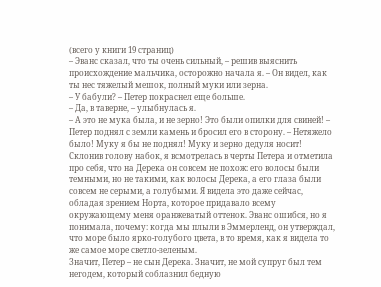(всего у книги 19 страниц)
– Эванс сказал, что ты очень сильный, – решив выяснить происхождение мальчика, осторожно начала я. – Он видел, как ты нес тяжелый мешок, полный муки или зерна.
– У бабули? – Петер покраснел еще больше.
– Да, в таверне, – улыбнулась я.
– А это не мука была, и не зерно! Это были опилки для свиней! – Петер поднял с земли камень и бросил его в сторону. – Нетяжело было! Муку я бы не поднял! Муку и зерно дедуля носит!
Склонив голову набок, я всмотрелась в черты Петера и отметила про себя, что на Дерека он совсем не похож: его волосы были темными, но не такими, как волосы Дерека, а его глаза были совсем не серыми, а голубыми. Я видела это даже сейчас, обладая зрением Норта, которое придавало всему окружающему меня оранжеватый оттенок. Эванс ошибся, но я понимала, почему: когда мы плыли в Эммерленд, он утверждал, что море было ярко-голубого цвета, в то время, как я видела то же самое море светло-зеленым.
Значит, Петер – не сын Дерека. Значит, не мой супруг был тем негодем, который соблазнил бедную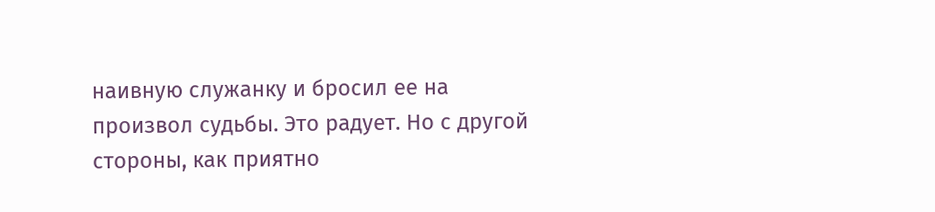наивную служанку и бросил ее на произвол судьбы. Это радует. Но с другой стороны, как приятно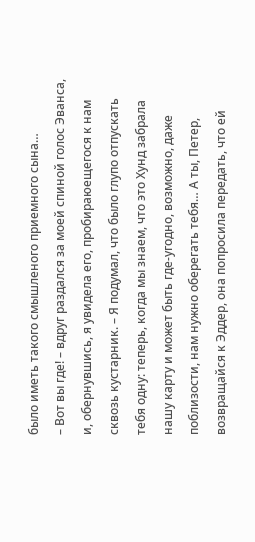было иметь такого смышленого приемного сына…
– Вот вы где! – вдруг раздался за моей спиной голос Эванса, и, обернувшись, я увидела его, пробираюещегося к нам сквозь кустарник. – Я подумал, что было глупо отпускать тебя одну: теперь, когда мы знаем, что это Хунд забрала нашу карту и может быть где-угодно, возможно, даже поблизости, нам нужно оберегать тебя… А ты, Петер, возвращайся к Эддер, она попросила передать, что ей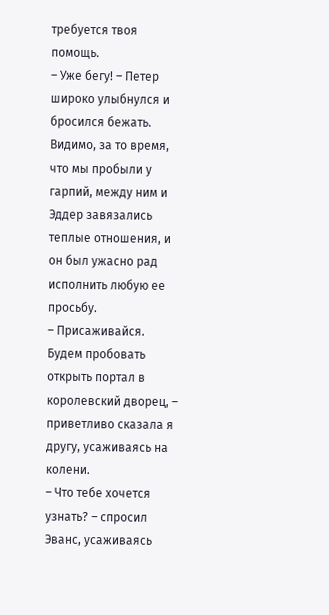требуется твоя помощь.
– Уже бегу! – Петер широко улыбнулся и бросился бежать. Видимо, за то время, что мы пробыли у гарпий, между ним и Эддер завязались теплые отношения, и он был ужасно рад исполнить любую ее просьбу.
– Присаживайся. Будем пробовать открыть портал в королевский дворец, – приветливо сказала я другу, усаживаясь на колени.
– Что тебе хочется узнать? – спросил Эванс, усаживаясь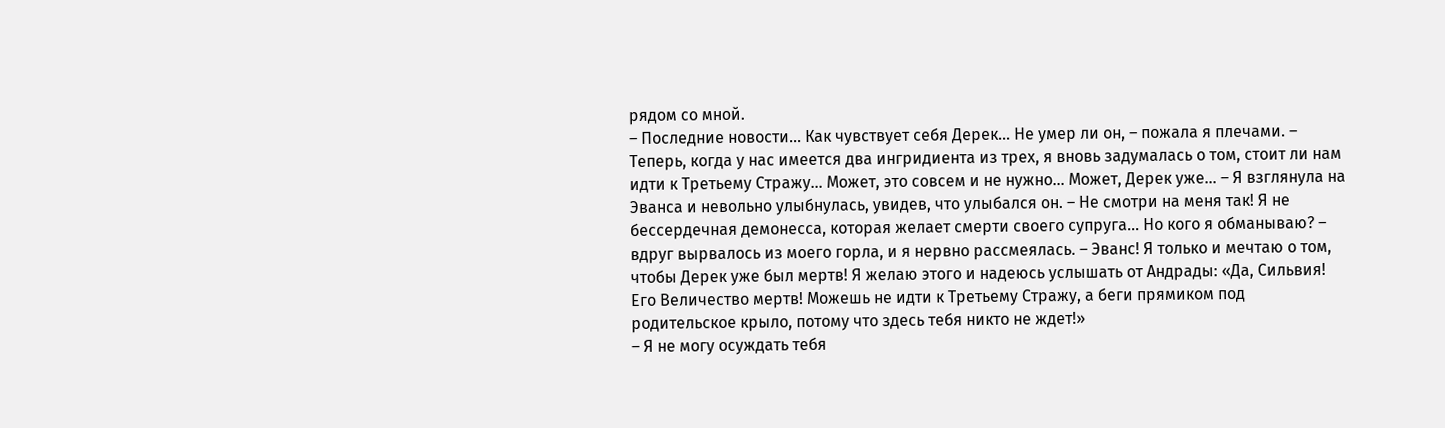рядом со мной.
– Последние новости… Как чувствует себя Дерек… Не умер ли он, – пожала я плечами. – Теперь, когда у нас имеется два ингридиента из трех, я вновь задумалась о том, стоит ли нам идти к Третьему Стражу… Может, это совсем и не нужно… Может, Дерек уже… – Я взглянула на Эванса и невольно улыбнулась, увидев, что улыбался он. – Не смотри на меня так! Я не бессердечная демонесса, которая желает смерти своего супруга… Но кого я обманываю? – вдруг вырвалось из моего горла, и я нервно рассмеялась. – Эванс! Я только и мечтаю о том, чтобы Дерек уже был мертв! Я желаю этого и надеюсь услышать от Андрады: «Да, Сильвия! Его Величество мертв! Можешь не идти к Третьему Стражу, а беги прямиком под родительское крыло, потому что здесь тебя никто не ждет!»
– Я не могу осуждать тебя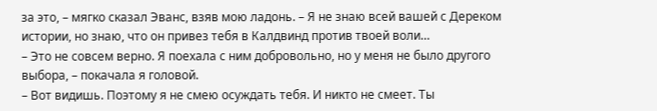за это, – мягко сказал Эванс, взяв мою ладонь. – Я не знаю всей вашей с Дереком истории, но знаю, что он привез тебя в Калдвинд против твоей воли…
– Это не совсем верно. Я поехала с ним добровольно, но у меня не было другого выбора, – покачала я головой.
– Вот видишь. Поэтому я не смею осуждать тебя. И никто не смеет. Ты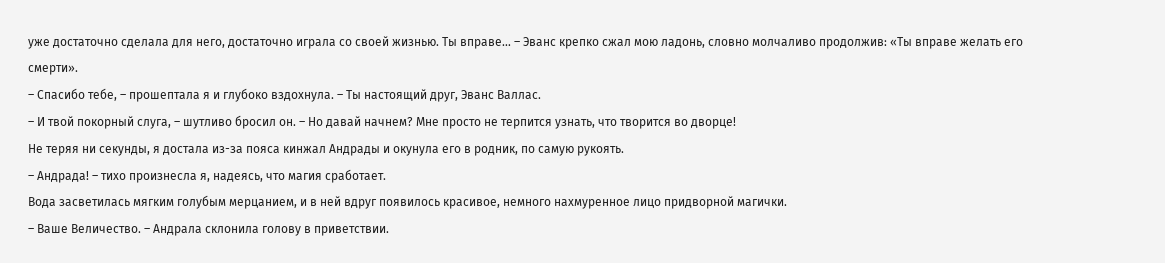уже достаточно сделала для него, достаточно играла со своей жизнью. Ты вправе… – Эванс крепко сжал мою ладонь, словно молчаливо продолжив: «Ты вправе желать его смерти».
– Спасибо тебе, – прошептала я и глубоко вздохнула. – Ты настоящий друг, Эванс Валлас.
– И твой покорный слуга, – шутливо бросил он. – Но давай начнем? Мне просто не терпится узнать, что творится во дворце!
Не теряя ни секунды, я достала из-за пояса кинжал Андрады и окунула его в родник, по самую рукоять.
– Андрада! – тихо произнесла я, надеясь, что магия сработает.
Вода засветилась мягким голубым мерцанием, и в ней вдруг появилось красивое, немного нахмуренное лицо придворной магички.
– Ваше Величество. – Андрала склонила голову в приветствии.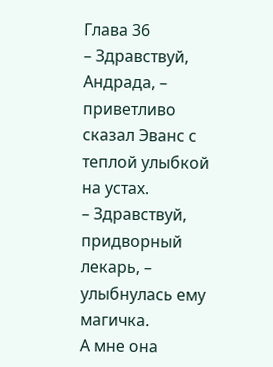Глава 36
– Здравствуй, Андрада, – приветливо сказал Эванс с теплой улыбкой на устах.
– Здравствуй, придворный лекарь, – улыбнулась ему магичка.
А мне она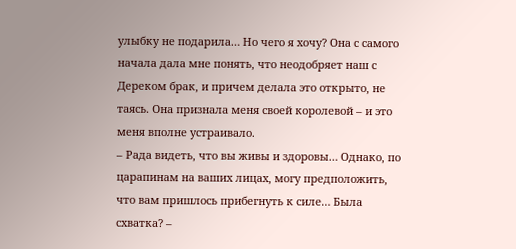улыбку не подарила… Но чего я хочу? Она с самого начала дала мне понять, что неодобряет наш с Дереком брак, и причем делала это открыто, не таясь. Она признала меня своей королевой – и это меня вполне устраивало.
– Рада видеть, что вы живы и здоровы… Однако, по царапинам на ваших лицах, могу предположить, что вам пришлось прибегнуть к силе… Была схватка? –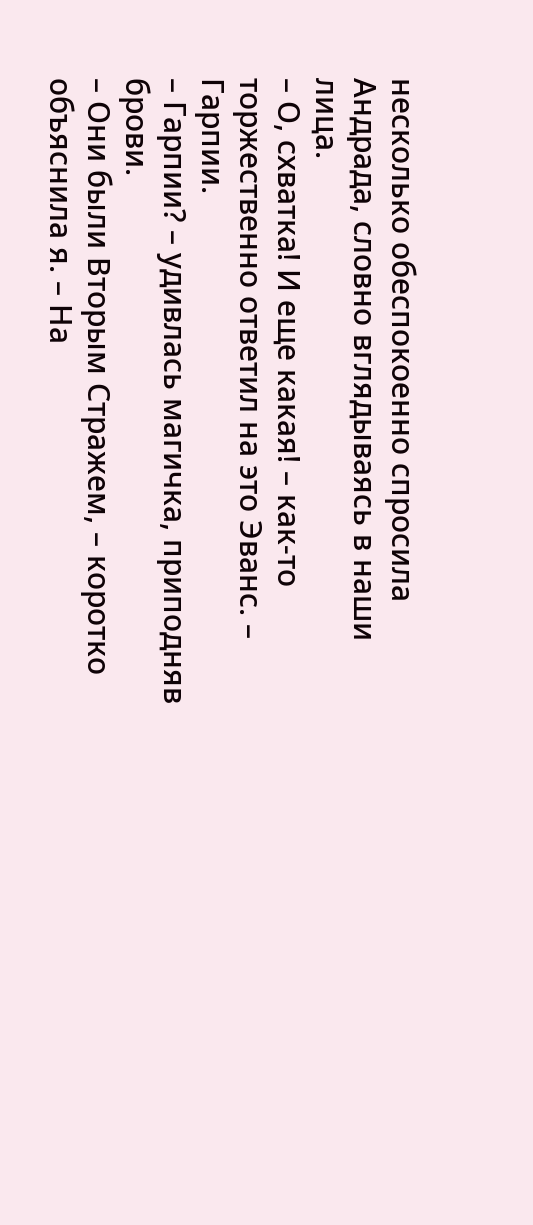несколько обеспокоенно спросила Андрада, словно вглядываясь в наши лица.
– О, схватка! И еще какая! – как-то торжественно ответил на это Эванс. – Гарпии.
– Гарпии? – удивлась магичка, приподняв брови.
– Они были Вторым Стражем, – коротко объяснила я. – На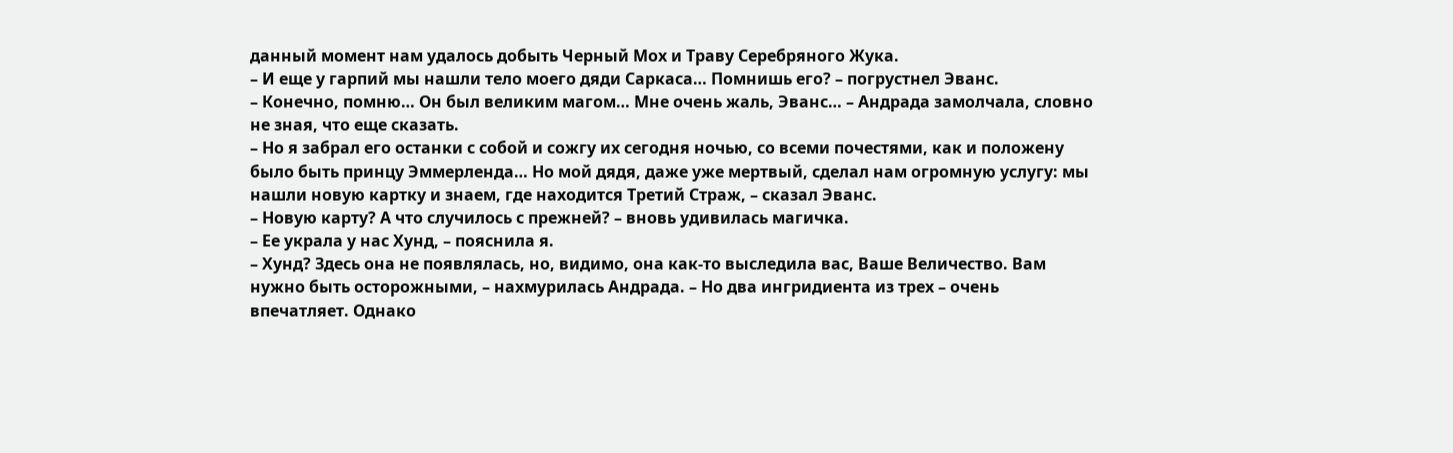данный момент нам удалось добыть Черный Мох и Траву Серебряного Жука.
– И еще у гарпий мы нашли тело моего дяди Саркаса… Помнишь его? – погрустнел Эванс.
– Конечно, помню… Он был великим магом… Мне очень жаль, Эванс… – Андрада замолчала, словно не зная, что еще сказать.
– Но я забрал его останки с собой и сожгу их сегодня ночью, со всеми почестями, как и положену было быть принцу Эммерленда… Но мой дядя, даже уже мертвый, сделал нам огромную услугу: мы нашли новую картку и знаем, где находится Третий Страж, – сказал Эванс.
– Новую карту? А что случилось с прежней? – вновь удивилась магичка.
– Ее украла у нас Хунд, – пояснила я.
– Хунд? Здесь она не появлялась, но, видимо, она как-то выследила вас, Ваше Величество. Вам нужно быть осторожными, – нахмурилась Андрада. – Но два ингридиента из трех – очень впечатляет. Однако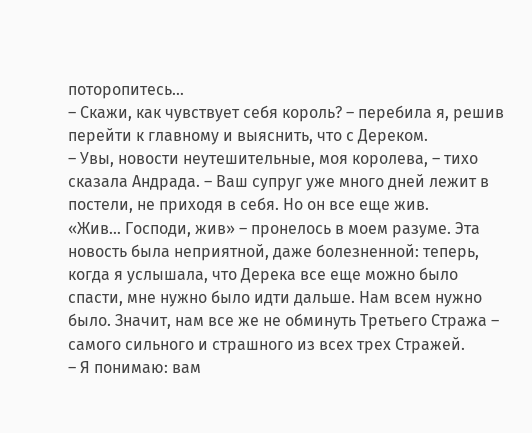поторопитесь…
– Скажи, как чувствует себя король? – перебила я, решив перейти к главному и выяснить, что с Дереком.
– Увы, новости неутешительные, моя королева, – тихо сказала Андрада. – Ваш супруг уже много дней лежит в постели, не приходя в себя. Но он все еще жив.
«Жив… Господи, жив» – пронелось в моем разуме. Эта новость была неприятной, даже болезненной: теперь, когда я услышала, что Дерека все еще можно было спасти, мне нужно было идти дальше. Нам всем нужно было. Значит, нам все же не обминуть Третьего Стража – самого сильного и страшного из всех трех Стражей.
– Я понимаю: вам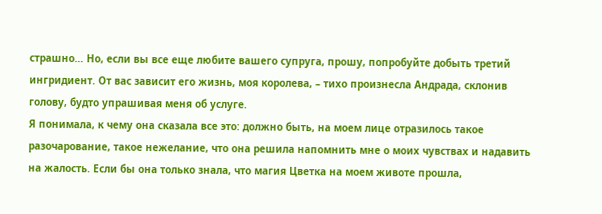страшно… Но, если вы все еще любите вашего супруга, прошу, попробуйте добыть третий ингридиент. От вас зависит его жизнь, моя королева, – тихо произнесла Андрада, склонив голову, будто упрашивая меня об услуге.
Я понимала, к чему она сказала все это: должно быть, на моем лице отразилось такое разочарование, такое нежелание, что она решила напомнить мне о моих чувствах и надавить на жалость. Если бы она только знала, что магия Цветка на моем животе прошла,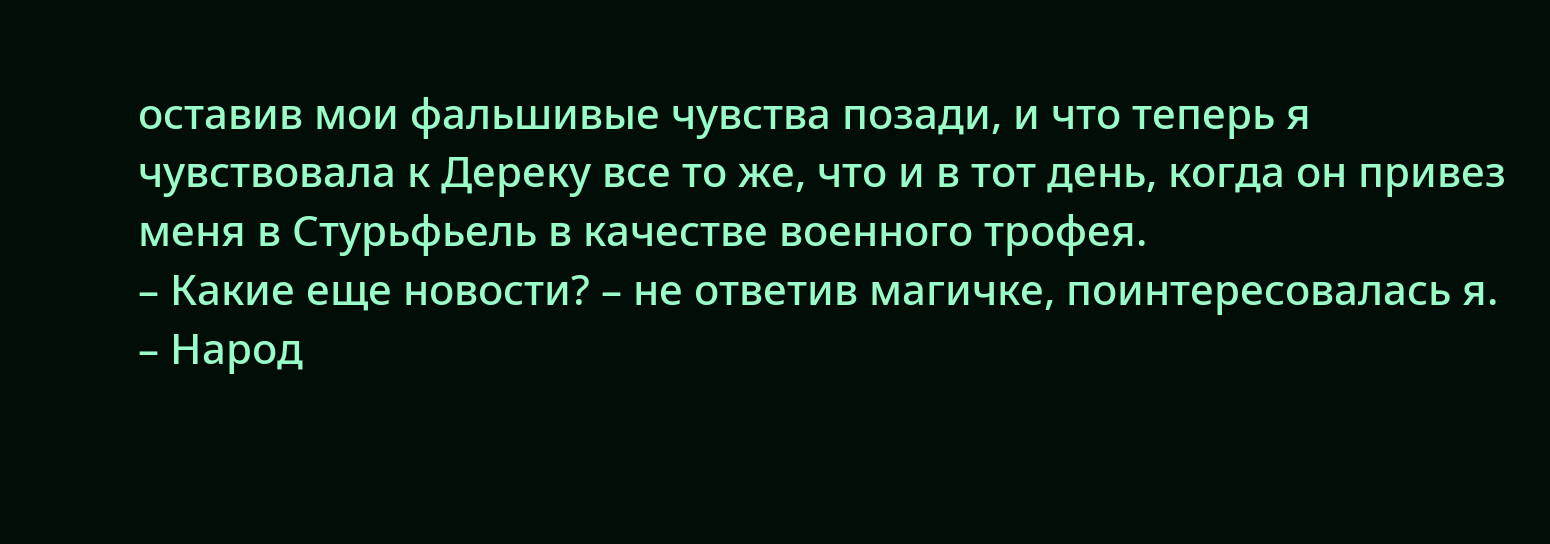оставив мои фальшивые чувства позади, и что теперь я чувствовала к Дереку все то же, что и в тот день, когда он привез меня в Стурьфьель в качестве военного трофея.
– Какие еще новости? – не ответив магичке, поинтересовалась я.
– Народ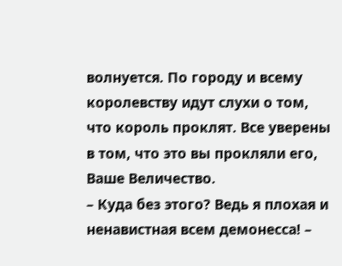волнуется. По городу и всему королевству идут слухи о том, что король проклят. Все уверены в том, что это вы прокляли его, Ваше Величество.
– Куда без этого? Ведь я плохая и ненавистная всем демонесса! –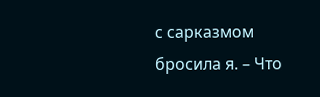с сарказмом бросила я. – Что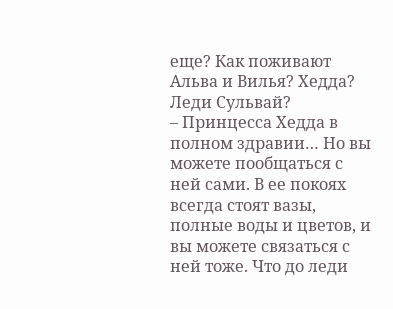еще? Как поживают Альва и Вилья? Хедда? Леди Сульвай?
– Принцесса Хедда в полном здравии… Но вы можете пообщаться с ней сами. В ее покоях всегда стоят вазы, полные воды и цветов, и вы можете связаться с ней тоже. Что до леди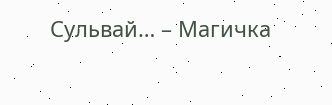Сульвай… – Магичка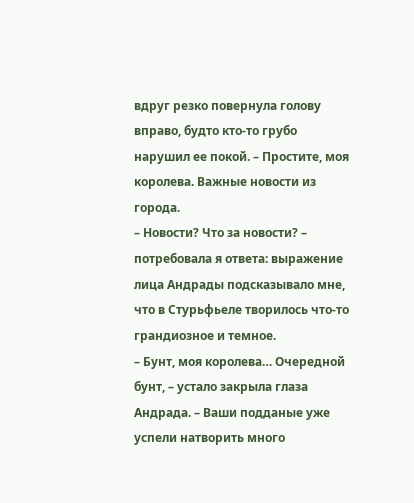вдруг резко повернула голову вправо, будто кто-то грубо нарушил ее покой. – Простите, моя королева. Важные новости из города.
– Новости? Что за новости? – потребовала я ответа: выражение лица Андрады подсказывало мне, что в Стурьфьеле творилось что-то грандиозное и темное.
– Бунт, моя королева… Очередной бунт, – устало закрыла глаза Андрада. – Ваши подданые уже успели натворить много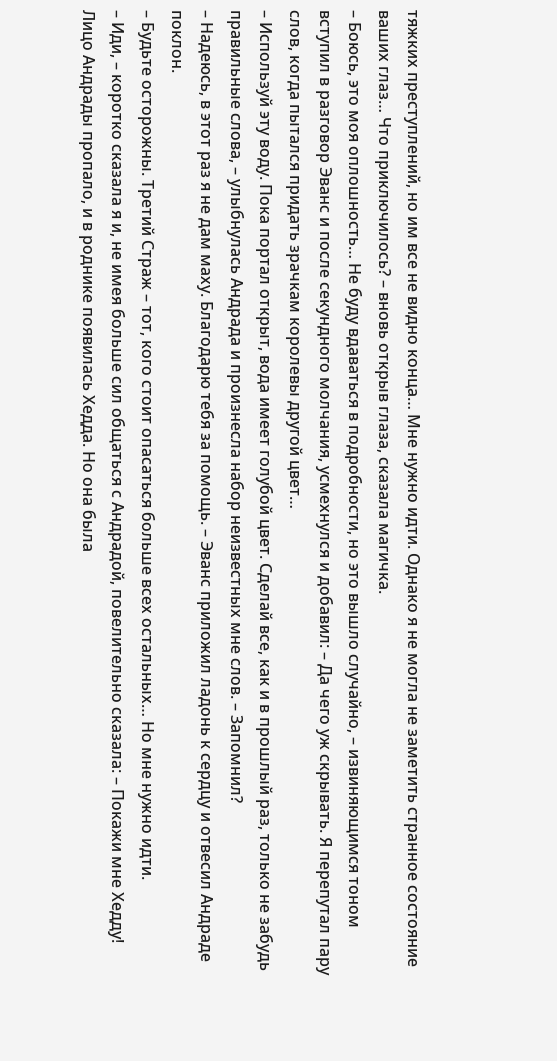тяжких преступлений, но им все не видно конца… Мне нужно идти. Однако я не могла не заметить странное состояние ваших глаз… Что приключилось? – вновь открыв глаза, сказала магичка.
– Боюсь, это моя оплошность… Не буду вдаваться в подробности, но это вышло случайно, – извиняющимся тоном вступил в разговор Эванс и после секундного молчания, усмехнулся и добавил: – Да чего уж скрывать. Я перепутал пару слов, когда пытался придать зрачкам королевы другой цвет…
– Используй эту воду. Пока портал открыт, вода имеет голубой цвет. Сделай все, как и в прошлый раз, только не забудь правильные слова, – улыбнулась Андрада и произнесла набор неизвестных мне слов. – Запомнил?
– Надеюсь, в этот раз я не дам маху. Благодарю тебя за помощь. – Эванс приложил ладонь к сердцу и отвесил Андраде поклон.
– Будьте осторожны. Третий Страж – тот, кого стоит опасаться больше всех остальных… Но мне нужно идти.
– Иди, – коротко сказала я и, не имея больше сил общаться с Андрадой, повелительно сказала: – Покажи мне Хедду!
Лицо Андрады пропало, и в роднике появилась Хедда. Но она была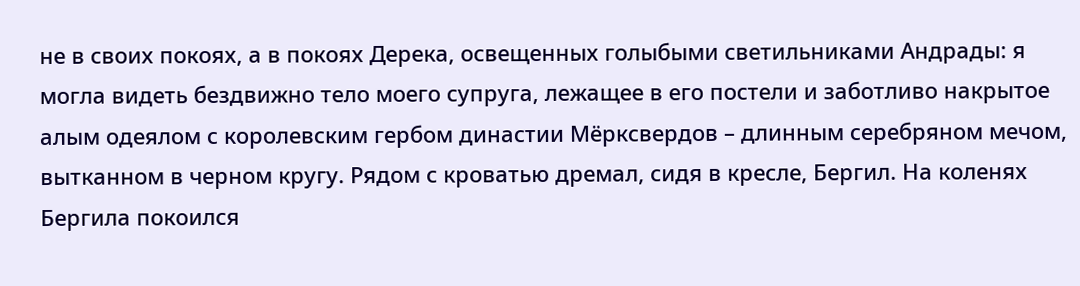не в своих покоях, а в покоях Дерека, освещенных голыбыми светильниками Андрады: я могла видеть бездвижно тело моего супруга, лежащее в его постели и заботливо накрытое алым одеялом с королевским гербом династии Мёрксвердов – длинным серебряном мечом, вытканном в черном кругу. Рядом с кроватью дремал, сидя в кресле, Бергил. На коленях Бергила покоился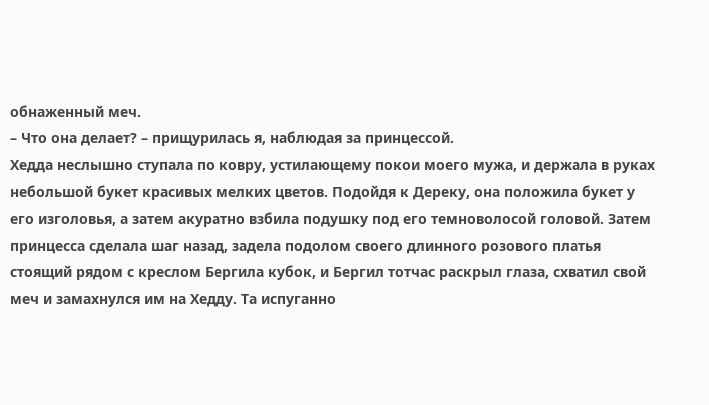обнаженный меч.
– Что она делает? – прищурилась я, наблюдая за принцессой.
Хедда неслышно ступала по ковру, устилающему покои моего мужа, и держала в руках небольшой букет красивых мелких цветов. Подойдя к Дереку, она положила букет у его изголовья, а затем акуратно взбила подушку под его темноволосой головой. Затем принцесса сделала шаг назад, задела подолом своего длинного розового платья стоящий рядом с креслом Бергила кубок, и Бергил тотчас раскрыл глаза, схватил свой меч и замахнулся им на Хедду. Та испуганно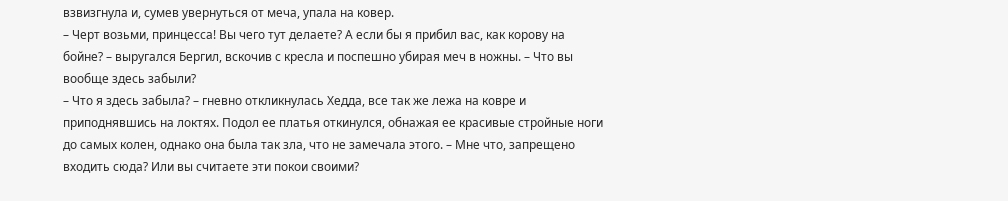взвизгнула и, сумев увернуться от меча, упала на ковер.
– Черт возьми, принцесса! Вы чего тут делаете? А если бы я прибил вас, как корову на бойне? – выругался Бергил, вскочив с кресла и поспешно убирая меч в ножны. – Что вы вообще здесь забыли?
– Что я здесь забыла? – гневно откликнулась Хедда, все так же лежа на ковре и приподнявшись на локтях. Подол ее платья откинулся, обнажая ее красивые стройные ноги до самых колен, однако она была так зла, что не замечала этого. – Мне что, запрещено входить сюда? Или вы считаете эти покои своими?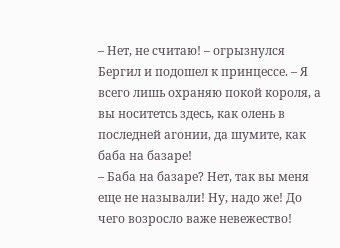– Нет, не считаю! – огрызнулся Бергил и подошел к принцессе. – Я всего лишь охраняю покой короля, а вы носитетсь здесь, как олень в последней агонии, да шумите, как баба на базаре!
– Баба на базаре? Нет, так вы меня еще не называли! Ну, надо же! До чего возросло важе невежество!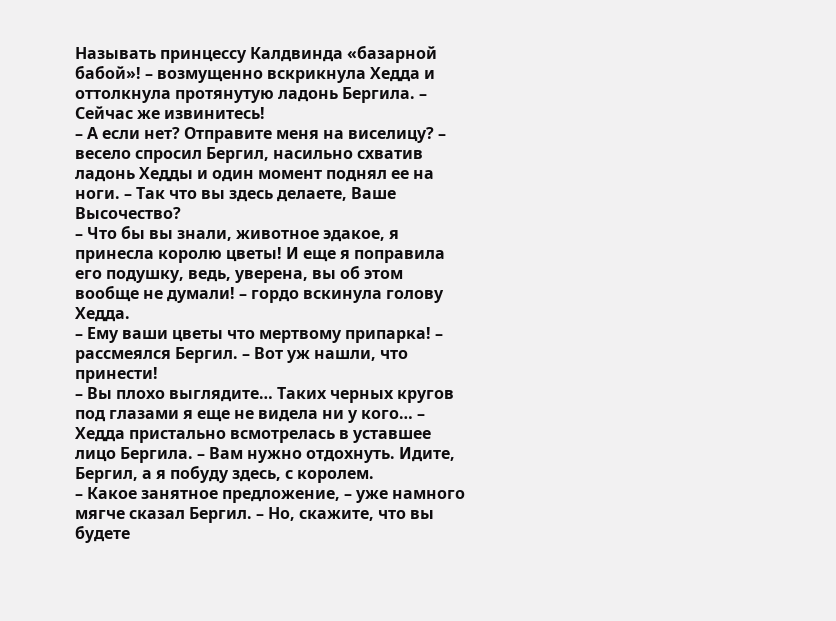Называть принцессу Калдвинда «базарной бабой»! – возмущенно вскрикнула Хедда и оттолкнула протянутую ладонь Бергила. – Сейчас же извинитесь!
– А если нет? Отправите меня на виселицу? – весело спросил Бергил, насильно схватив ладонь Хедды и один момент поднял ее на ноги. – Так что вы здесь делаете, Ваше Высочество?
– Что бы вы знали, животное эдакое, я принесла королю цветы! И еще я поправила его подушку, ведь, уверена, вы об этом вообще не думали! – гордо вскинула голову Хедда.
– Ему ваши цветы что мертвому припарка! – рассмеялся Бергил. – Вот уж нашли, что принести!
– Вы плохо выглядите… Таких черных кругов под глазами я еще не видела ни у кого… – Хедда пристально всмотрелась в уставшее лицо Бергила. – Вам нужно отдохнуть. Идите, Бергил, а я побуду здесь, с королем.
– Какое занятное предложение, – уже намного мягче сказал Бергил. – Но, скажите, что вы будете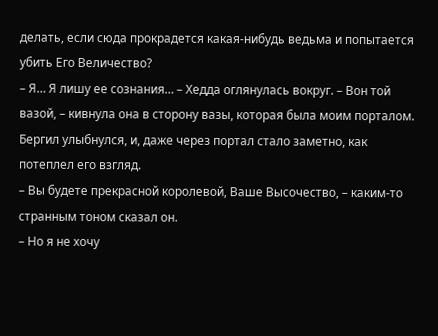делать, если сюда прокрадется какая-нибудь ведьма и попытается убить Его Величество?
– Я… Я лишу ее сознания… – Хедда оглянулась вокруг. – Вон той вазой, – кивнула она в сторону вазы, которая была моим порталом.
Бергил улыбнулся, и, даже через портал стало заметно, как потеплел его взгляд.
– Вы будете прекрасной королевой, Ваше Высочество, – каким-то странным тоном сказал он.
– Но я не хочу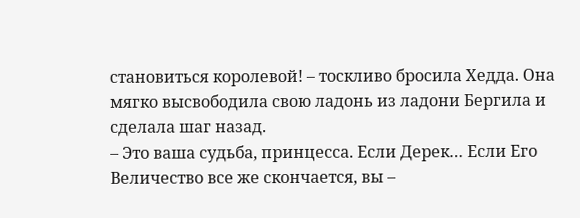становиться королевой! – тоскливо бросила Хедда. Она мягко высвободила свою ладонь из ладони Бергила и сделала шаг назад.
– Это ваша судьба, принцесса. Если Дерек… Если Его Величество все же скончается, вы –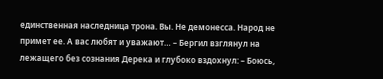единственная наследница трона. Вы. Не демонесса. Народ не примет ее. А вас любят и уважают… – Бергил взглянул на лежащего без сознания Дерека и глубоко вздохнул: – Боюсь,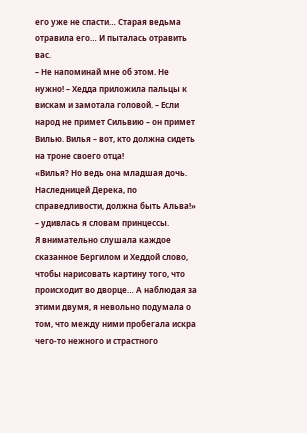его уже не спасти… Старая ведьма отравила его… И пыталась отравить вас.
– Не напоминай мне об этом. Не нужно! – Хедда приложила пальцы к вискам и замотала головой. – Если народ не примет Сильвию – он примет Вилью. Вилья – вот, кто должна сидеть на троне своего отца!
«Вилья? Но ведь она младшая дочь. Наследницей Дерека, по справедливости, должна быть Альва!» – удивлась я словам принцессы.
Я внимательно слушала каждое сказанное Бергилом и Хеддой слово, чтобы нарисовать картину того, что происходит во дворце… А наблюдая за этими двумя, я невольно подумала о том, что между ними пробегала искра чего-то нежного и страстного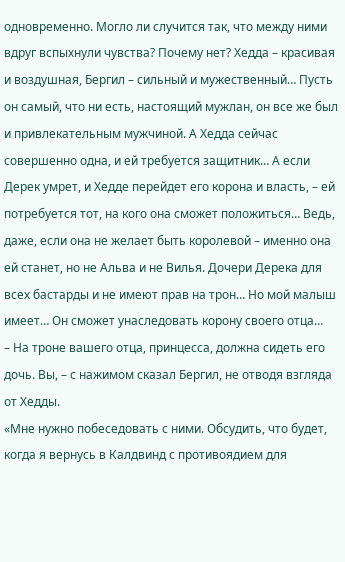одновременно. Могло ли случится так, что между ними вдруг вспыхнули чувства? Почему нет? Хедда – красивая и воздушная, Бергил – сильный и мужественный… Пусть он самый, что ни есть, настоящий мужлан, он все же был и привлекательным мужчиной. А Хедда сейчас совершенно одна, и ей требуется защитник… А если Дерек умрет, и Хедде перейдет его корона и власть, – ей потребуется тот, на кого она сможет положиться… Ведь, даже, если она не желает быть королевой – именно она ей станет, но не Альва и не Вилья. Дочери Дерека для всех бастарды и не имеют прав на трон… Но мой малыш имеет… Он сможет унаследовать корону своего отца…
– На троне вашего отца, принцесса, должна сидеть его дочь. Вы, – с нажимом сказал Бергил, не отводя взгляда от Хедды.
«Мне нужно побеседовать с ними. Обсудить, что будет, когда я вернусь в Калдвинд с противоядием для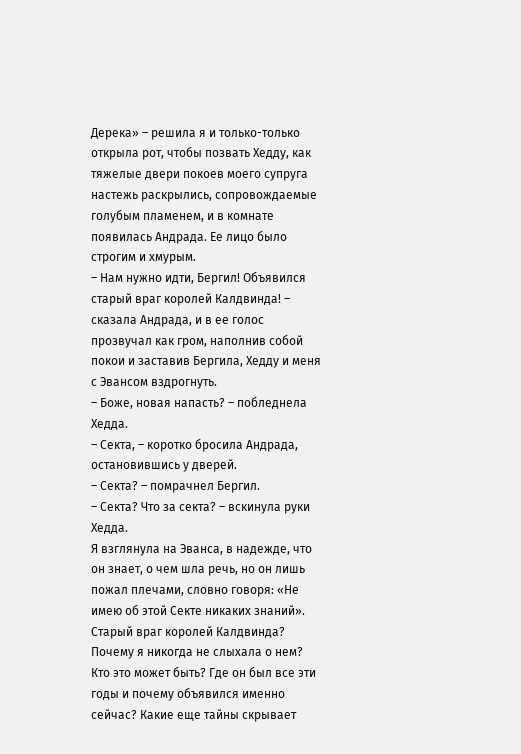Дерека» – решила я и только-только открыла рот, чтобы позвать Хедду, как тяжелые двери покоев моего супруга настежь раскрылись, сопровождаемые голубым пламенем, и в комнате появилась Андрада. Ее лицо было строгим и хмурым.
– Нам нужно идти, Бергил! Объявился старый враг королей Калдвинда! – сказала Андрада, и в ее голос прозвучал как гром, наполнив собой покои и заставив Бергила, Хедду и меня с Эвансом вздрогнуть.
– Боже, новая напасть? – побледнела Хедда.
– Секта, – коротко бросила Андрада, остановившись у дверей.
– Секта? – помрачнел Бергил.
– Секта? Что за секта? – вскинула руки Хедда.
Я взглянула на Эванса, в надежде, что он знает, о чем шла речь, но он лишь пожал плечами, словно говоря: «Не имею об этой Секте никаких знаний».
Старый враг королей Калдвинда? Почему я никогда не слыхала о нем? Кто это может быть? Где он был все эти годы и почему объявился именно сейчас? Какие еще тайны скрывает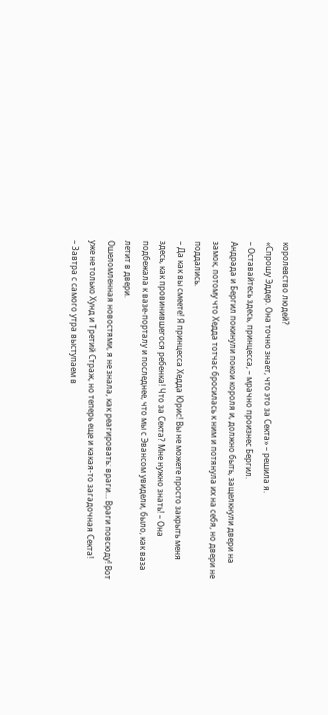королевство людей?
«Спрошу Эддер. Она точно знает, что это за Секта» – решила я.
– Оставайтесь здесь, принцесса, – мрачно произнес Бергил.
Андрада и Бергил покинули покои короля и, должно быть, защелкнули двери на замок, потому что Хедда тотчас бросилась к ним и потянула их на себя, но двери не поддались.
– Да как вы смеете! Я принцесса Хедда Юрис! Вы не можете просто закрыть меня здесь, как провинившегося ребенка! Что за Секта? Мне нужно знать! – Она подбежала к вазе-порталу и последнее, что мы с Эвансом увидели, было, как ваза летит в двери.
Ошеломленная новостями, я не знала, как реагировать: враги… Враги повсюду! Вот уже не только Хунд и Третий Страж, но теперь еще и какая-то загадочная Секта!
– Завтра с самого утра выступаем в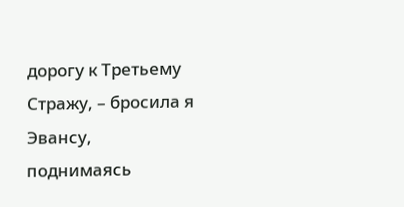дорогу к Третьему Стражу, – бросила я Эвансу, поднимаясь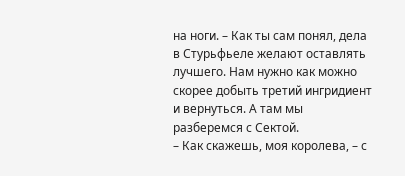на ноги. – Как ты сам понял, дела в Стурьфьеле желают оставлять лучшего. Нам нужно как можно скорее добыть третий ингридиент и вернуться. А там мы разберемся с Сектой.
– Как скажешь, моя королева, – с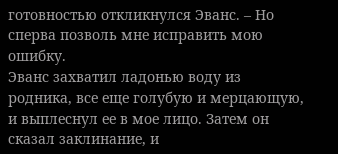готовностью откликнулся Эванс. – Но сперва позволь мне исправить мою ошибку.
Эванс захватил ладонью воду из родника, все еще голубую и мерцающую, и выплеснул ее в мое лицо. Затем он сказал заклинание, и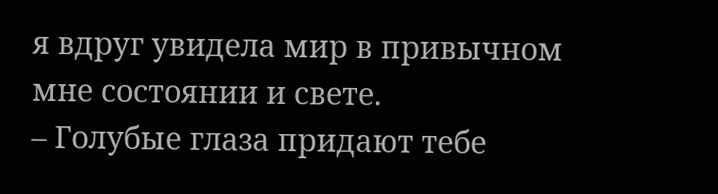я вдруг увидела мир в привычном мне состоянии и свете.
– Голубые глаза придают тебе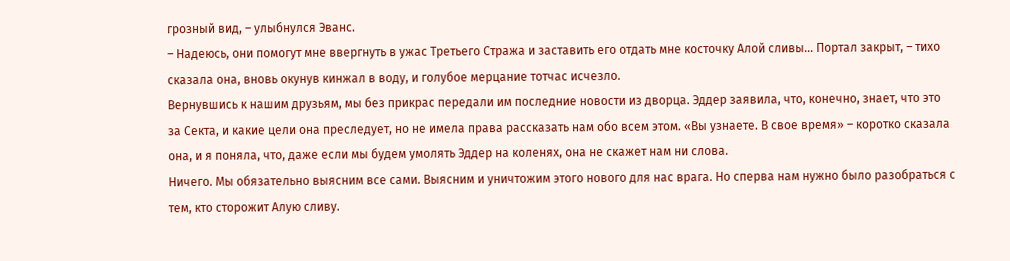грозный вид, – улыбнулся Эванс.
– Надеюсь, они помогут мне ввергнуть в ужас Третьего Стража и заставить его отдать мне косточку Алой сливы… Портал закрыт, – тихо сказала она, вновь окунув кинжал в воду, и голубое мерцание тотчас исчезло.
Вернувшись к нашим друзьям, мы без прикрас передали им последние новости из дворца. Эддер заявила, что, конечно, знает, что это за Секта, и какие цели она преследует, но не имела права рассказать нам обо всем этом. «Вы узнаете. В свое время» – коротко сказала она, и я поняла, что, даже если мы будем умолять Эддер на коленях, она не скажет нам ни слова.
Ничего. Мы обязательно выясним все сами. Выясним и уничтожим этого нового для нас врага. Но сперва нам нужно было разобраться с тем, кто сторожит Алую сливу.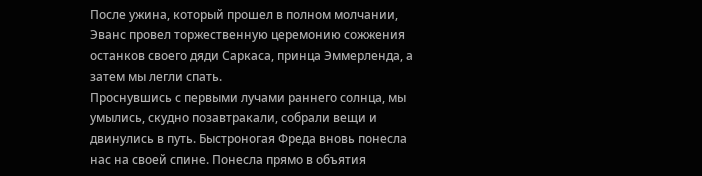После ужина, который прошел в полном молчании, Эванс провел торжественную церемонию сожжения останков своего дяди Саркаса, принца Эммерленда, а затем мы легли спать.
Проснувшись с первыми лучами раннего солнца, мы умылись, скудно позавтракали, собрали вещи и двинулись в путь. Быстроногая Фреда вновь понесла нас на своей спине. Понесла прямо в объятия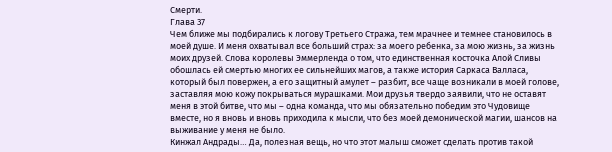Смерти.
Глава 37
Чем ближе мы подбирались к логову Третьего Стража, тем мрачнее и темнее становилось в моей душе. И меня охватывал все больший страх: за моего ребенка, за мою жизнь, за жизнь моих друзей. Слова королевы Эммерленда о том, что единственная косточка Алой Сливы обошлась ей смертью многих ее сильнейших магов, а также история Саркаса Валласа, который был повержен, а его защитный амулет – разбит, все чаще возникали в моей голове, заставляя мою кожу покрываться мурашками. Мои друзья твердо заявили, что не оставят меня в этой битве, что мы – одна команда, что мы обязательно победим это Чудовище вместе, но я вновь и вновь приходила к мысли, что без моей демонической магии, шансов на выживание у меня не было.
Кинжал Андрады… Да, полезная вещь, но что этот малыш сможет сделать против такой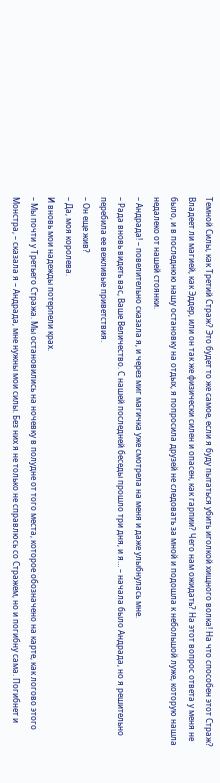Темной Силы, как Третий Страж? Это будет то же самое, если я буду пытаться убить иголкой хищного волка! На что способен этот Страж? Владеет ли магией, как Эддер, или он так же физически силен и опасен, как гарпии? Чего нам ожидать? На этот вопрос ответа у меня не было, и в последнюю нашу остановку на отдых, я попросила друзей не следовать за мной и подошла к небольшой луже, которую нашла недалеко от нашей стоянки.
– Андрада! – повелительно сказала я, и через миг магичка уже смотрела на меня и даже улыбнулась мне.
– Рада вновь видеть вас, Ваше Величество. С нашей последней беседы прошло три дня, и я… – начала было Андрада, но я решительно перебила ее вежливые приветствия.
– Он еще жив?
– Да, моя королева.
И вновь мои надежды потерпели крах.
– Мы почти у Третьего Стража. Мы остановились на ночевку в полудне от того места, которое обозначено на карте, как логово этого Монстра, – сказала я – Андрада, мне нужны мои силы. Без них я не только не справлюсь со Стражем, но и погибну сама. Погибнет и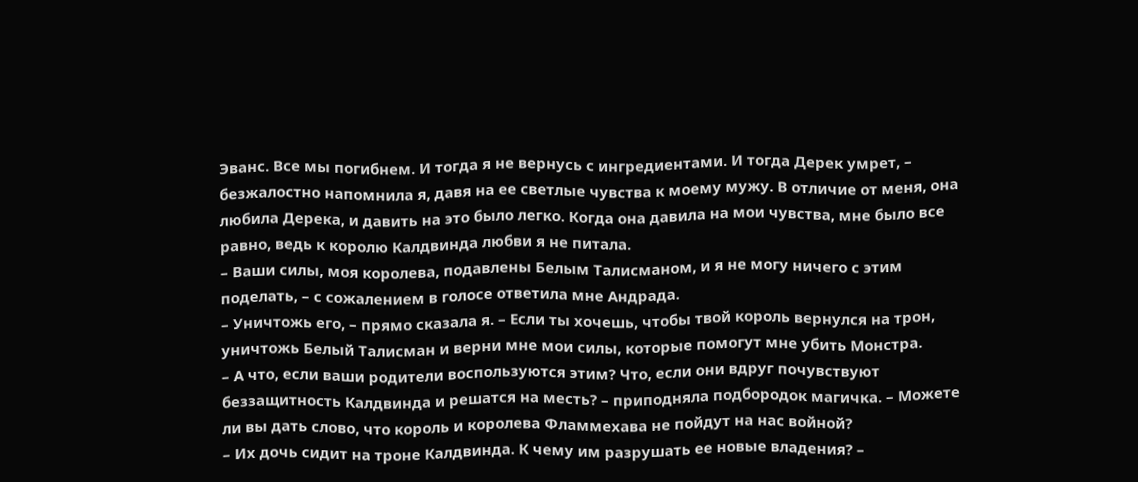Эванс. Все мы погибнем. И тогда я не вернусь с ингредиентами. И тогда Дерек умрет, – безжалостно напомнила я, давя на ее светлые чувства к моему мужу. В отличие от меня, она любила Дерека, и давить на это было легко. Когда она давила на мои чувства, мне было все равно, ведь к королю Калдвинда любви я не питала.
– Ваши силы, моя королева, подавлены Белым Талисманом, и я не могу ничего с этим поделать, – с сожалением в голосе ответила мне Андрада.
– Уничтожь его, – прямо сказала я. – Если ты хочешь, чтобы твой король вернулся на трон, уничтожь Белый Талисман и верни мне мои силы, которые помогут мне убить Монстра.
– А что, если ваши родители воспользуются этим? Что, если они вдруг почувствуют беззащитность Калдвинда и решатся на месть? – приподняла подбородок магичка. – Можете ли вы дать слово, что король и королева Фламмехава не пойдут на нас войной?
– Их дочь сидит на троне Калдвинда. К чему им разрушать ее новые владения? –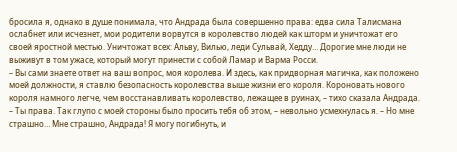бросила я, однако в душе понимала, что Андрада была совершенно права: едва сила Талисмана ослабнет или исчезнет, мои родители ворвутся в королевство людей как шторм и уничтожат его своей яростной местью. Уничтожат всех: Альву, Вилью, леди Сульвай, Хедду… Дорогие мне люди не выживут в том ужасе, который могут принести с собой Ламар и Варма Росси.
– Вы сами знаете ответ на ваш вопрос, моя королева. И здесь, как придворная магичка, как положено моей должности, я ставлю безопасность королевства выше жизни его короля. Короновать нового короля намного легче, чем восстанавливать королевство, лежащее в руинах, – тихо сказала Андрада.
– Ты права. Так глупо с моей стороны было просить тебя об этом, – невольно усмехнулась я. – Но мне страшно… Мне страшно, Андрада! Я могу погибнуть, и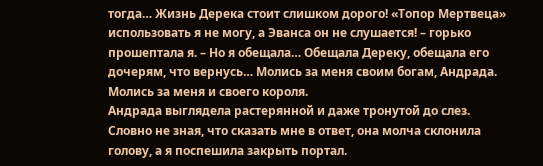тогда… Жизнь Дерека стоит слишком дорого! «Топор Мертвеца» использовать я не могу, а Эванса он не слушается! – горько прошептала я. – Но я обещала… Обещала Дереку, обещала его дочерям, что вернусь… Молись за меня своим богам, Андрада. Молись за меня и своего короля.
Андрада выглядела растерянной и даже тронутой до слез. Словно не зная, что сказать мне в ответ, она молча склонила голову, а я поспешила закрыть портал.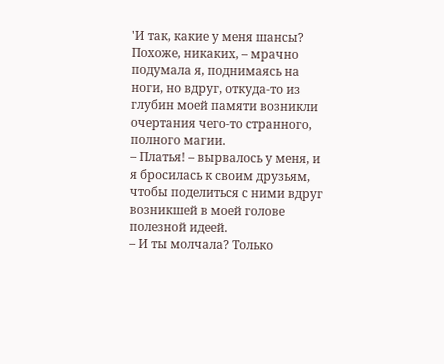'И так, какие у меня шансы? Похоже, никаких, – мрачно подумала я, поднимаясь на ноги, но вдруг, откуда-то из глубин моей памяти возникли очертания чего-то странного, полного магии.
– Платья! – вырвалось у меня, и я бросилась к своим друзьям, чтобы поделиться с ними вдруг возникшей в моей голове полезной идеей.
– И ты молчала? Только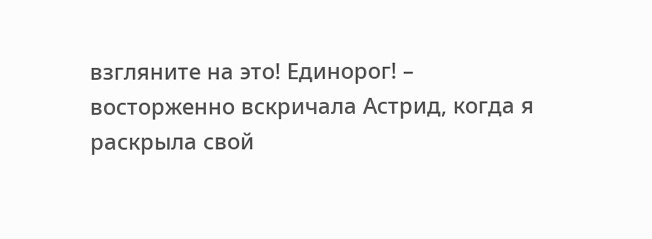взгляните на это! Единорог! – восторженно вскричала Астрид, когда я раскрыла свой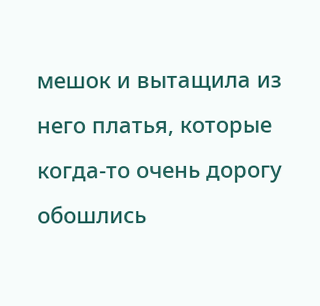мешок и вытащила из него платья, которые когда-то очень дорогу обошлись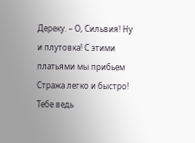Дереку. – О, Сильвия! Ну и плутовка! С этими платьями мы прибьем Стража легко и быстро! Тебе ведь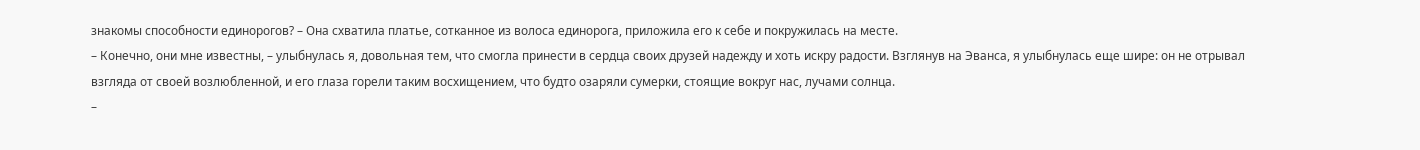знакомы способности единорогов? – Она схватила платье, сотканное из волоса единорога, приложила его к себе и покружилась на месте.
– Конечно, они мне известны, – улыбнулась я, довольная тем, что смогла принести в сердца своих друзей надежду и хоть искру радости. Взглянув на Эванса, я улыбнулась еще шире: он не отрывал взгляда от своей возлюбленной, и его глаза горели таким восхищением, что будто озаряли сумерки, стоящие вокруг нас, лучами солнца.
–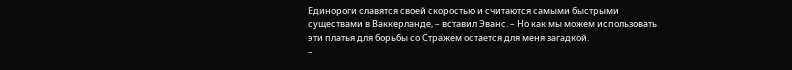Единороги славятся своей скоростью и считаются самыми быстрыми существами в Ваккерланде, – вставил Эванс. – Но как мы можем использовать эти платья для борьбы со Стражем остается для меня загадкой.
–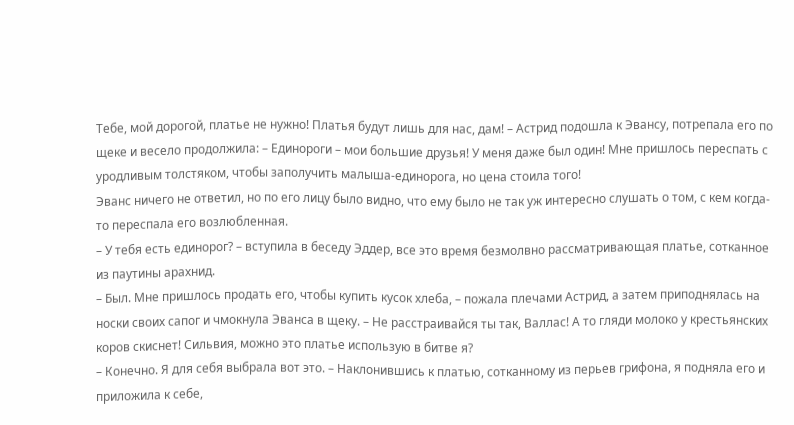Тебе, мой дорогой, платье не нужно! Платья будут лишь для нас, дам! – Астрид подошла к Эвансу, потрепала его по щеке и весело продолжила: – Единороги – мои большие друзья! У меня даже был один! Мне пришлось переспать с уродливым толстяком, чтобы заполучить малыша-единорога, но цена стоила того!
Эванс ничего не ответил, но по его лицу было видно, что ему было не так уж интересно слушать о том, с кем когда-то переспала его возлюбленная.
– У тебя есть единорог? – вступила в беседу Эддер, все это время безмолвно рассматривающая платье, сотканное из паутины арахнид.
– Был. Мне пришлось продать его, чтобы купить кусок хлеба, – пожала плечами Астрид, а затем приподнялась на носки своих сапог и чмокнула Эванса в щеку. – Не расстраивайся ты так, Валлас! А то гляди молоко у крестьянских коров скиснет! Сильвия, можно это платье использую в битве я?
– Конечно. Я для себя выбрала вот это. – Наклонившись к платью, сотканному из перьев грифона, я подняла его и приложила к себе,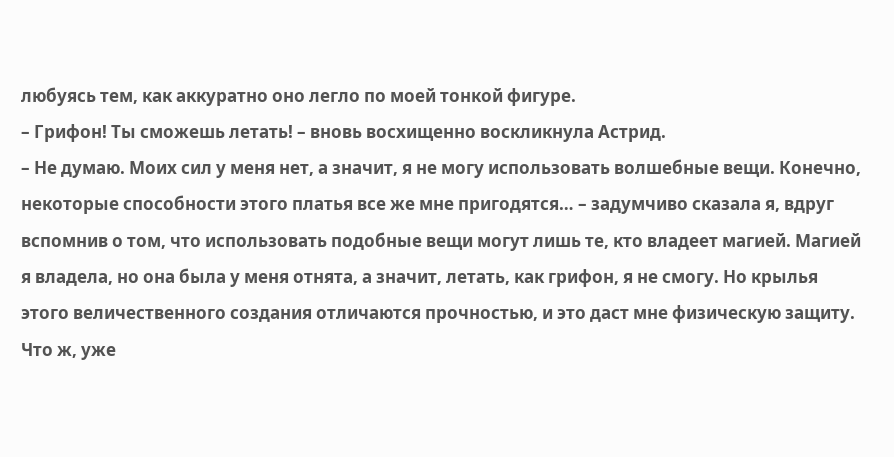любуясь тем, как аккуратно оно легло по моей тонкой фигуре.
– Грифон! Ты сможешь летать! – вновь восхищенно воскликнула Астрид.
– Не думаю. Моих сил у меня нет, а значит, я не могу использовать волшебные вещи. Конечно, некоторые способности этого платья все же мне пригодятся… – задумчиво сказала я, вдруг вспомнив о том, что использовать подобные вещи могут лишь те, кто владеет магией. Магией я владела, но она была у меня отнята, а значит, летать, как грифон, я не смогу. Но крылья этого величественного создания отличаются прочностью, и это даст мне физическую защиту. Что ж, уже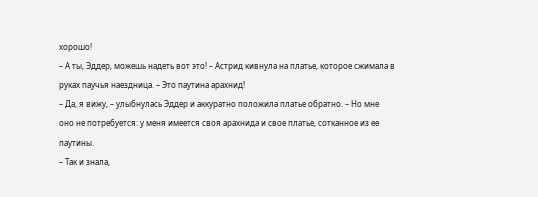хорошо!
– А ты, Эддер, можешь надеть вот это! – Астрид кивнула на платье, которое сжимала в руках паучья наездница. – Это паутина арахнид!
– Да, я вижу, – улыбнулась Эддер и аккуратно положила платье обратно. – Но мне оно не потребуется: у меня имеется своя арахнида и свое платье, сотканное из ее паутины.
– Так и знала,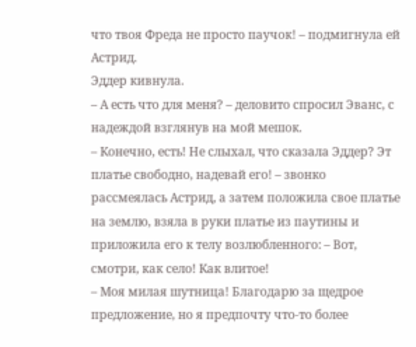что твоя Фреда не просто паучок! – подмигнула ей Астрид.
Эддер кивнула.
– А есть что для меня? – деловито спросил Эванс, с надеждой взглянув на мой мешок.
– Конечно, есть! Не слыхал, что сказала Эддер? Эт платье свободно, надевай его! – звонко рассмеялась Астрид, а затем положила свое платье на землю, взяла в руки платье из паутины и приложила его к телу возлюбленного: – Вот, смотри, как село! Как влитое!
– Моя милая шутница! Благодарю за щедрое предложение, но я предпочту что-то более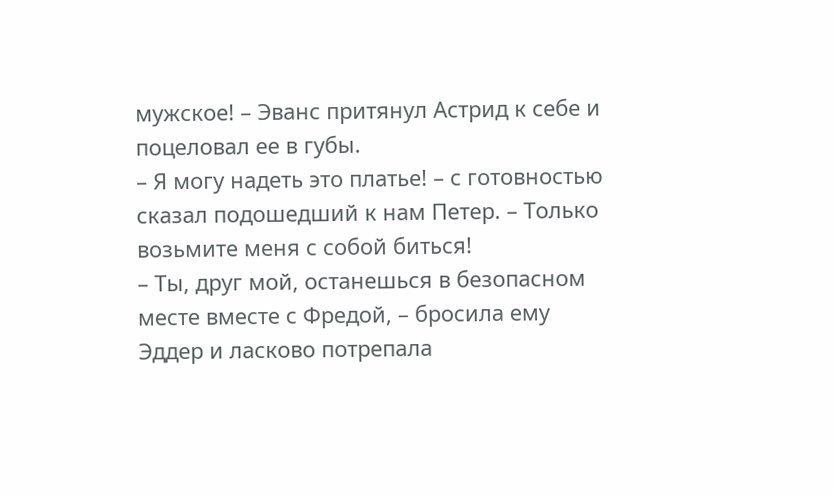мужское! – Эванс притянул Астрид к себе и поцеловал ее в губы.
– Я могу надеть это платье! – с готовностью сказал подошедший к нам Петер. – Только возьмите меня с собой биться!
– Ты, друг мой, останешься в безопасном месте вместе с Фредой, – бросила ему Эддер и ласково потрепала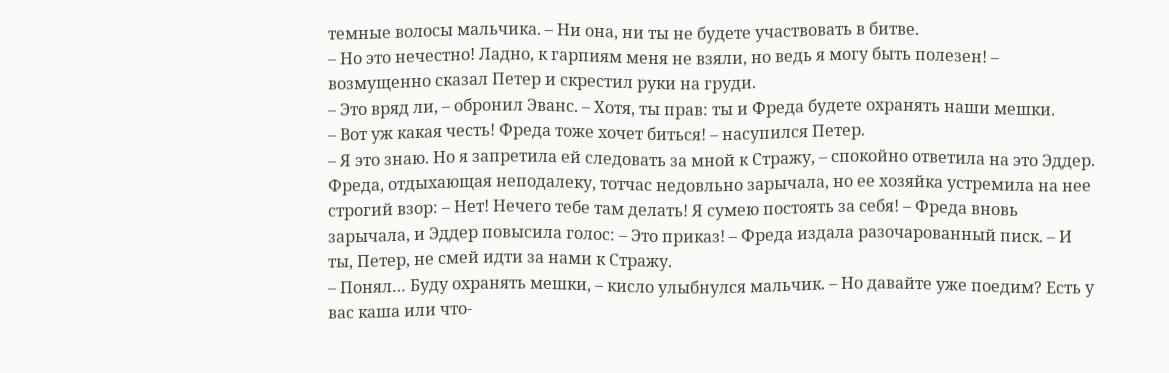темные волосы мальчика. – Ни она, ни ты не будете участвовать в битве.
– Но это нечестно! Ладно, к гарпиям меня не взяли, но ведь я могу быть полезен! – возмущенно сказал Петер и скрестил руки на груди.
– Это вряд ли, – обронил Эванс. – Хотя, ты прав: ты и Фреда будете охранять наши мешки.
– Вот уж какая честь! Фреда тоже хочет биться! – насупился Петер.
– Я это знаю. Но я запретила ей следовать за мной к Стражу, – спокойно ответила на это Эддер. Фреда, отдыхающая неподалеку, тотчас недовльно зарычала, но ее хозяйка устремила на нее строгий взор: – Нет! Нечего тебе там делать! Я сумею постоять за себя! – Фреда вновь зарычала, и Эддер повысила голос: – Это приказ! – Фреда издала разочарованный писк. – И ты, Петер, не смей идти за нами к Стражу.
– Понял… Буду охранять мешки, – кисло улыбнулся мальчик. – Но давайте уже поедим? Есть у вас каша или что-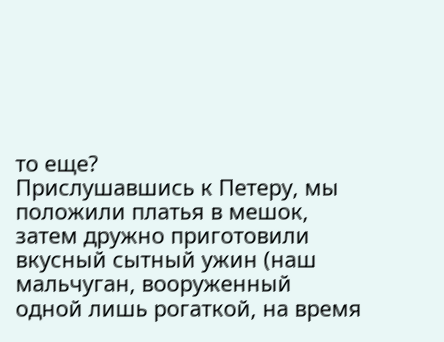то еще?
Прислушавшись к Петеру, мы положили платья в мешок, затем дружно приготовили вкусный сытный ужин (наш мальчуган, вооруженный одной лишь рогаткой, на время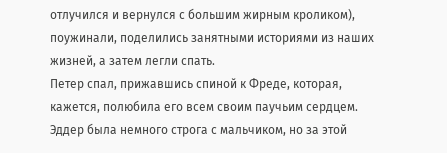отлучился и вернулся с большим жирным кроликом), поужинали, поделились занятными историями из наших жизней, а затем легли спать.
Петер спал, прижавшись спиной к Фреде, которая, кажется, полюбила его всем своим паучьим сердцем. Эддер была немного строга с мальчиком, но за этой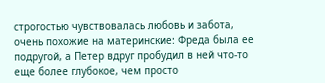строгостью чувствовалась любовь и забота, очень похожие на материнские: Фреда была ее подругой, а Петер вдруг пробудил в ней что-то еще более глубокое, чем просто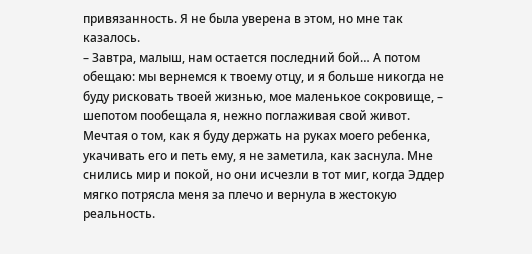привязанность. Я не была уверена в этом, но мне так казалось.
– Завтра, малыш, нам остается последний бой… А потом обещаю: мы вернемся к твоему отцу, и я больше никогда не буду рисковать твоей жизнью, мое маленькое сокровище, – шепотом пообещала я, нежно поглаживая свой живот.
Мечтая о том, как я буду держать на руках моего ребенка, укачивать его и петь ему, я не заметила, как заснула. Мне снились мир и покой, но они исчезли в тот миг, когда Эддер мягко потрясла меня за плечо и вернула в жестокую реальность.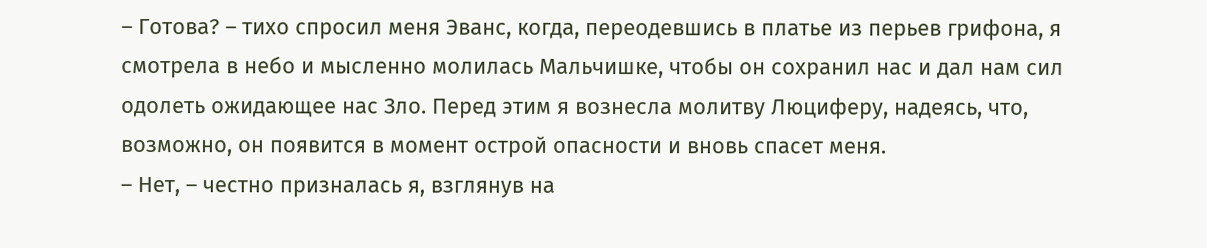– Готова? – тихо спросил меня Эванс, когда, переодевшись в платье из перьев грифона, я смотрела в небо и мысленно молилась Мальчишке, чтобы он сохранил нас и дал нам сил одолеть ожидающее нас Зло. Перед этим я вознесла молитву Люциферу, надеясь, что, возможно, он появится в момент острой опасности и вновь спасет меня.
– Нет, – честно призналась я, взглянув на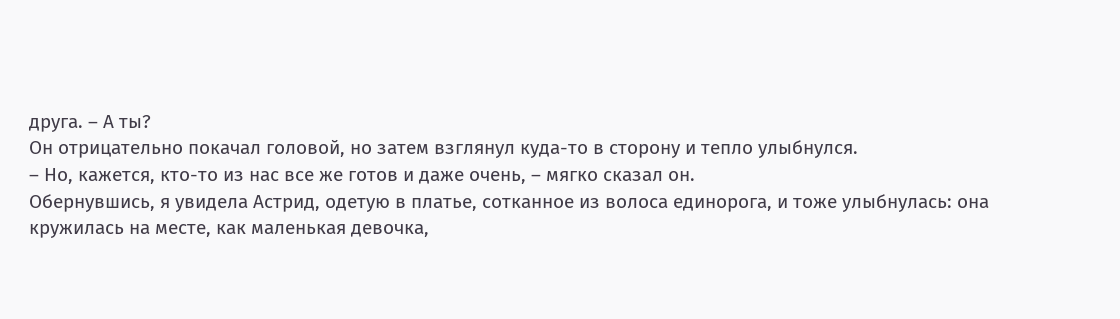друга. – А ты?
Он отрицательно покачал головой, но затем взглянул куда-то в сторону и тепло улыбнулся.
– Но, кажется, кто-то из нас все же готов и даже очень, – мягко сказал он.
Обернувшись, я увидела Астрид, одетую в платье, сотканное из волоса единорога, и тоже улыбнулась: она кружилась на месте, как маленькая девочка,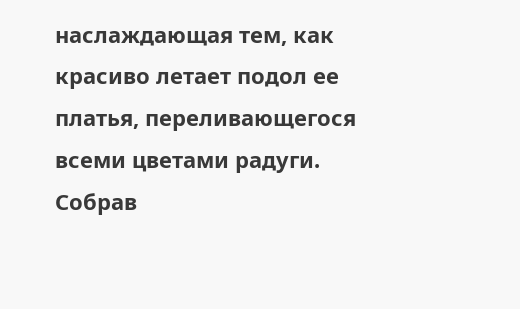наслаждающая тем, как красиво летает подол ее платья, переливающегося всеми цветами радуги.
Собрав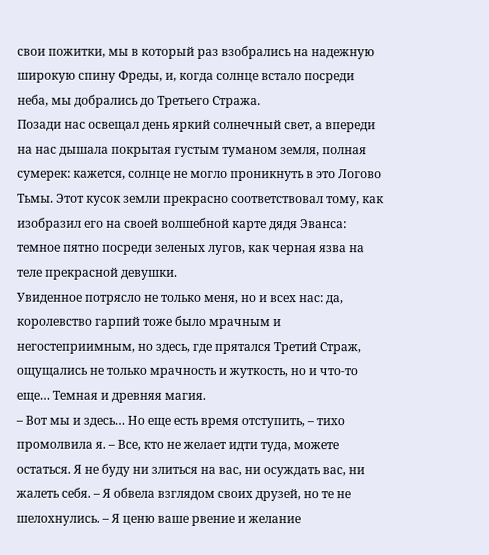свои пожитки, мы в который раз взобрались на надежную широкую спину Фреды, и, когда солнце встало посреди неба, мы добрались до Третьего Стража.
Позади нас освещал день яркий солнечный свет, а впереди на нас дышала покрытая густым туманом земля, полная сумерек: кажется, солнце не могло проникнуть в это Логово Тьмы. Этот кусок земли прекрасно соответствовал тому, как изобразил его на своей волшебной карте дядя Эванса: темное пятно посреди зеленых лугов, как черная язва на теле прекрасной девушки.
Увиденное потрясло не только меня, но и всех нас: да, королевство гарпий тоже было мрачным и негостеприимным, но здесь, где прятался Третий Страж, ощущались не только мрачность и жуткость, но и что-то еще… Темная и древняя магия.
– Вот мы и здесь… Но еще есть время отступить, – тихо промолвила я. – Все, кто не желает идти туда, можете остаться. Я не буду ни злиться на вас, ни осуждать вас, ни жалеть себя. – Я обвела взглядом своих друзей, но те не шелохнулись. – Я ценю ваше рвение и желание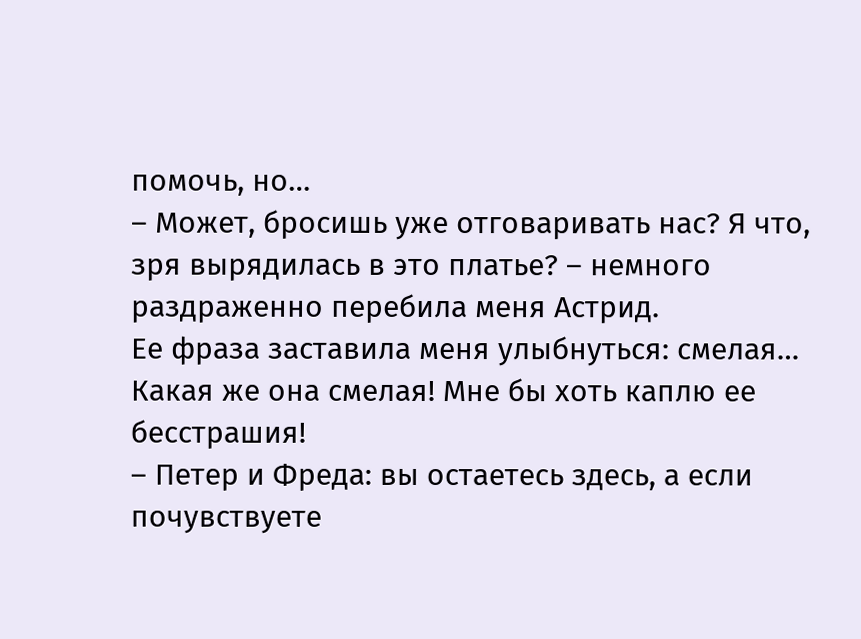помочь, но…
– Может, бросишь уже отговаривать нас? Я что, зря вырядилась в это платье? – немного раздраженно перебила меня Астрид.
Ее фраза заставила меня улыбнуться: смелая… Какая же она смелая! Мне бы хоть каплю ее бесстрашия!
– Петер и Фреда: вы остаетесь здесь, а если почувствуете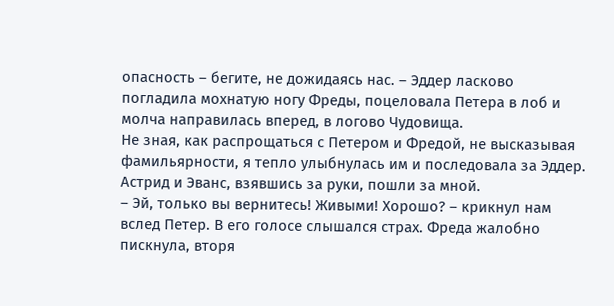опасность – бегите, не дожидаясь нас. – Эддер ласково погладила мохнатую ногу Фреды, поцеловала Петера в лоб и молча направилась вперед, в логово Чудовища.
Не зная, как распрощаться с Петером и Фредой, не высказывая фамильярности, я тепло улыбнулась им и последовала за Эддер. Астрид и Эванс, взявшись за руки, пошли за мной.
– Эй, только вы вернитесь! Живыми! Хорошо? – крикнул нам вслед Петер. В его голосе слышался страх. Фреда жалобно пискнула, вторя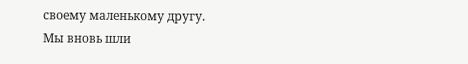своему маленькому другу.
Мы вновь шли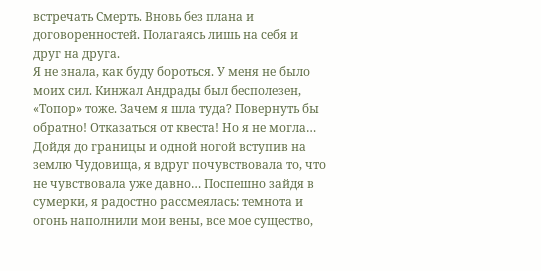встречать Смерть. Вновь без плана и договоренностей. Полагаясь лишь на себя и друг на друга.
Я не знала, как буду бороться. У меня не было моих сил. Кинжал Андрады был бесполезен, «Топор» тоже. Зачем я шла туда? Повернуть бы обратно! Отказаться от квеста! Но я не могла…
Дойдя до границы и одной ногой вступив на землю Чудовища, я вдруг почувствовала то, что не чувствовала уже давно… Поспешно зайдя в сумерки, я радостно рассмеялась: темнота и огонь наполнили мои вены, все мое существо,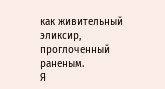как живительный эликсир, проглоченный раненым.
Я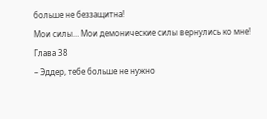больше не беззащитна!
Мои силы… Мои демонические силы вернулись ко мне!
Глава 38
– Эддер, тебе больше не нужно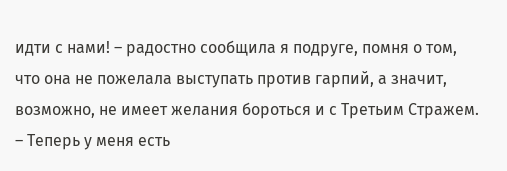идти с нами! – радостно сообщила я подруге, помня о том, что она не пожелала выступать против гарпий, а значит, возможно, не имеет желания бороться и с Третьим Стражем. – Теперь у меня есть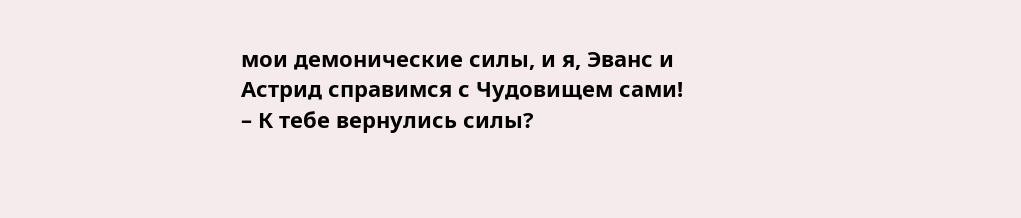мои демонические силы, и я, Эванс и Астрид справимся с Чудовищем сами!
– К тебе вернулись силы?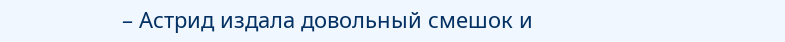– Астрид издала довольный смешок и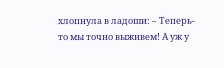хлопнула в ладоши: – Теперь-то мы точно выживем! А уж у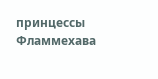принцессы Фламмехава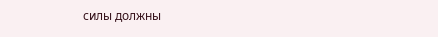силы должны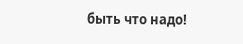быть что надо!